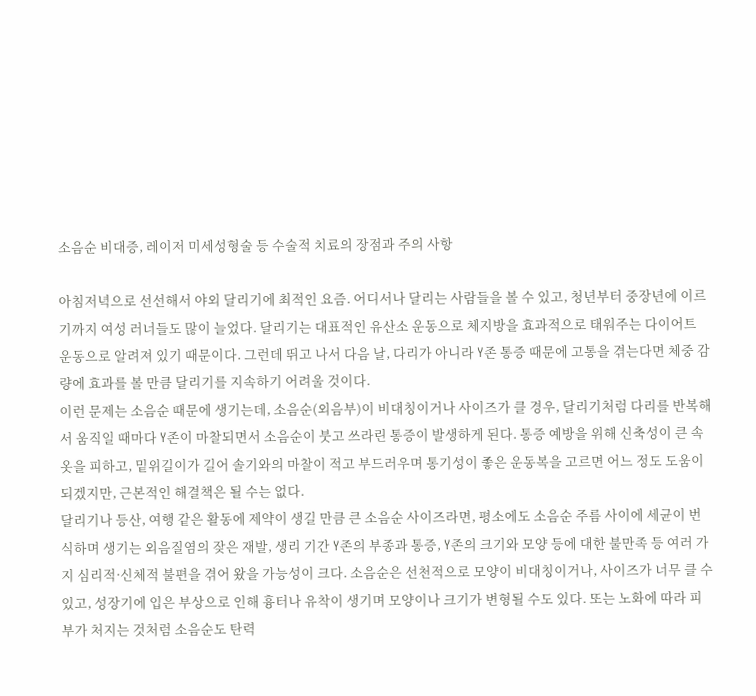소음순 비대증, 레이저 미세성형술 등 수술적 치료의 장점과 주의 사항

아침저녁으로 선선해서 야외 달리기에 최적인 요즘. 어디서나 달리는 사람들을 볼 수 있고, 청년부터 중장년에 이르기까지 여성 러너들도 많이 늘었다. 달리기는 대표적인 유산소 운동으로 체지방을 효과적으로 태워주는 다이어트 운동으로 알려져 있기 때문이다. 그런데 뛰고 나서 다음 날, 다리가 아니라 Y존 통증 때문에 고통을 겪는다면 체중 감량에 효과를 볼 만큼 달리기를 지속하기 어려울 것이다.
이런 문제는 소음순 때문에 생기는데, 소음순(외음부)이 비대칭이거나 사이즈가 클 경우, 달리기처럼 다리를 반복해서 움직일 때마다 Y존이 마찰되면서 소음순이 붓고 쓰라린 통증이 발생하게 된다. 통증 예방을 위해 신축성이 큰 속옷을 피하고, 밑위길이가 길어 솔기와의 마찰이 적고 부드러우며 통기성이 좋은 운동복을 고르면 어느 정도 도움이 되겠지만, 근본적인 해결책은 될 수는 없다.
달리기나 등산, 여행 같은 활동에 제약이 생길 만큼 큰 소음순 사이즈라면, 평소에도 소음순 주름 사이에 세균이 번식하며 생기는 외음질염의 잦은 재발, 생리 기간 Y존의 부종과 통증, Y존의 크기와 모양 등에 대한 불만족 등 여러 가지 심리적·신체적 불편을 겪어 왔을 가능성이 크다. 소음순은 선천적으로 모양이 비대칭이거나, 사이즈가 너무 클 수 있고, 성장기에 입은 부상으로 인해 흉터나 유착이 생기며 모양이나 크기가 변형될 수도 있다. 또는 노화에 따라 피부가 처지는 것처럼 소음순도 탄력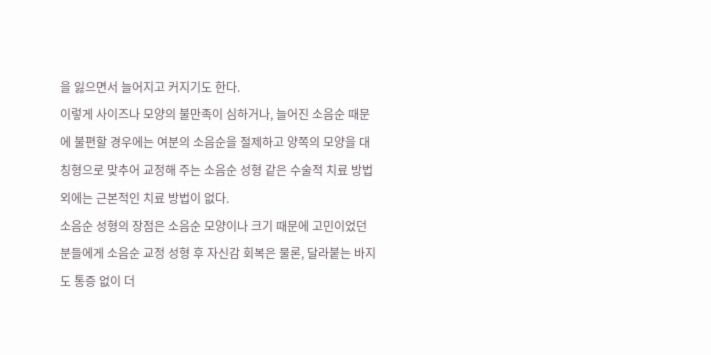을 잃으면서 늘어지고 커지기도 한다.
이렇게 사이즈나 모양의 불만족이 심하거나, 늘어진 소음순 때문에 불편할 경우에는 여분의 소음순을 절제하고 양쪽의 모양을 대칭형으로 맞추어 교정해 주는 소음순 성형 같은 수술적 치료 방법 외에는 근본적인 치료 방법이 없다.
소음순 성형의 장점은 소음순 모양이나 크기 때문에 고민이었던 분들에게 소음순 교정 성형 후 자신감 회복은 물론, 달라붙는 바지도 통증 없이 더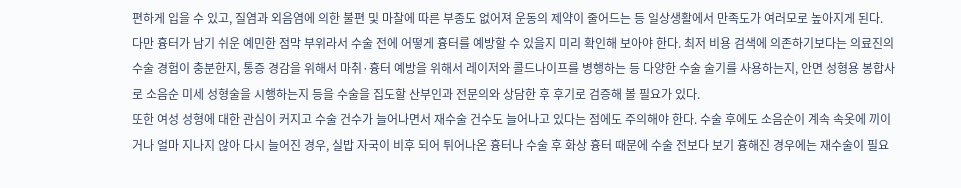편하게 입을 수 있고, 질염과 외음염에 의한 불편 및 마찰에 따른 부종도 없어져 운동의 제약이 줄어드는 등 일상생활에서 만족도가 여러모로 높아지게 된다.
다만 흉터가 남기 쉬운 예민한 점막 부위라서 수술 전에 어떻게 흉터를 예방할 수 있을지 미리 확인해 보아야 한다. 최저 비용 검색에 의존하기보다는 의료진의 수술 경험이 충분한지, 통증 경감을 위해서 마취·흉터 예방을 위해서 레이저와 콜드나이프를 병행하는 등 다양한 수술 술기를 사용하는지, 안면 성형용 봉합사로 소음순 미세 성형술을 시행하는지 등을 수술을 집도할 산부인과 전문의와 상담한 후 후기로 검증해 볼 필요가 있다.
또한 여성 성형에 대한 관심이 커지고 수술 건수가 늘어나면서 재수술 건수도 늘어나고 있다는 점에도 주의해야 한다. 수술 후에도 소음순이 계속 속옷에 끼이거나 얼마 지나지 않아 다시 늘어진 경우, 실밥 자국이 비후 되어 튀어나온 흉터나 수술 후 화상 흉터 때문에 수술 전보다 보기 흉해진 경우에는 재수술이 필요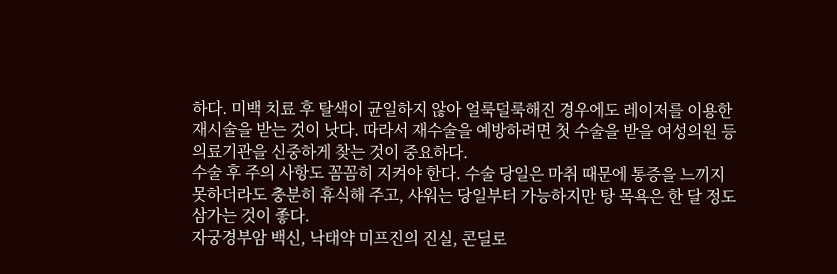하다. 미백 치료 후 탈색이 균일하지 않아 얼룩덜룩해진 경우에도 레이저를 이용한 재시술을 받는 것이 낫다. 따라서 재수술을 예방하려면 첫 수술을 받을 여성의원 등 의료기관을 신중하게 찾는 것이 중요하다.
수술 후 주의 사항도 꼼꼼히 지켜야 한다. 수술 당일은 마취 때문에 통증을 느끼지 못하더라도 충분히 휴식해 주고, 샤워는 당일부터 가능하지만 탕 목욕은 한 달 정도 삼가는 것이 좋다.
자궁경부암 백신, 낙태약 미프진의 진실, 콘딜로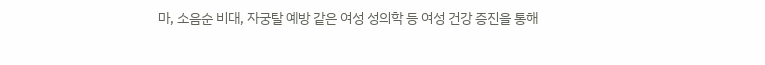마, 소음순 비대, 자궁탈 예방 같은 여성 성의학 등 여성 건강 증진을 통해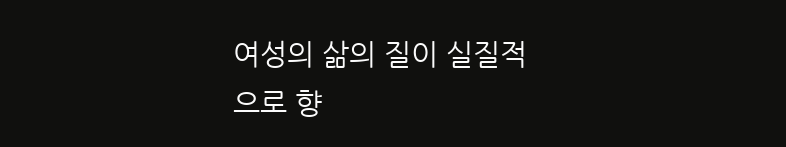여성의 삶의 질이 실질적으로 향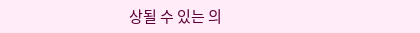상될 수 있는 의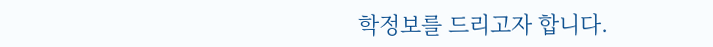학정보를 드리고자 합니다.